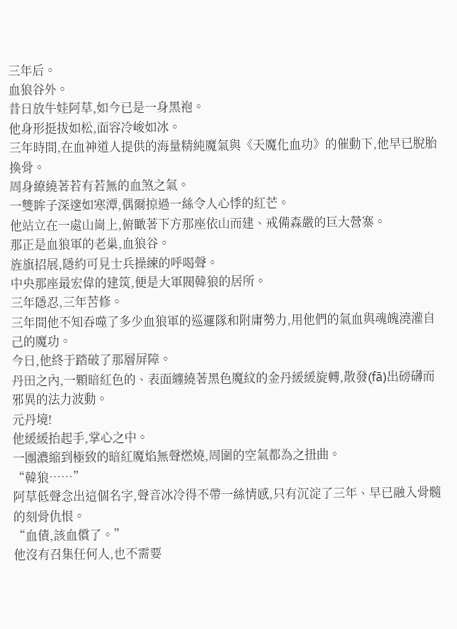三年后。
血狼谷外。
昔日放牛娃阿草,如今已是一身黑袍。
他身形挺拔如松,面容冷峻如冰。
三年時間,在血神道人提供的海量精純魔氣與《天魔化血功》的催動下,他早已脫胎換骨。
周身繚繞著若有若無的血煞之氣。
一雙眸子深邃如寒潭,偶爾掠過一絲令人心悸的紅芒。
他站立在一處山崗上,俯瞰著下方那座依山而建、戒備森嚴的巨大營寨。
那正是血狼軍的老巢,血狼谷。
旌旗招展,隱約可見士兵操練的呼喝聲。
中央那座最宏偉的建筑,便是大軍閥韓狼的居所。
三年隱忍,三年苦修。
三年間他不知吞噬了多少血狼軍的巡邏隊和附庸勢力,用他們的氣血與魂魄澆灌自己的魔功。
今日,他終于踏破了那層屏障。
丹田之內,一顆暗紅色的、表面纏繞著黑色魔紋的金丹緩緩旋轉,散發(fā)出磅礴而邪異的法力波動。
元丹境!
他緩緩抬起手,掌心之中。
一團濃縮到極致的暗紅魔焰無聲燃燒,周圍的空氣都為之扭曲。
“韓狼……”
阿草低聲念出這個名字,聲音冰冷得不帶一絲情感,只有沉淀了三年、早已融入骨髓的刻骨仇恨。
“血債,該血償了。”
他沒有召集任何人,也不需要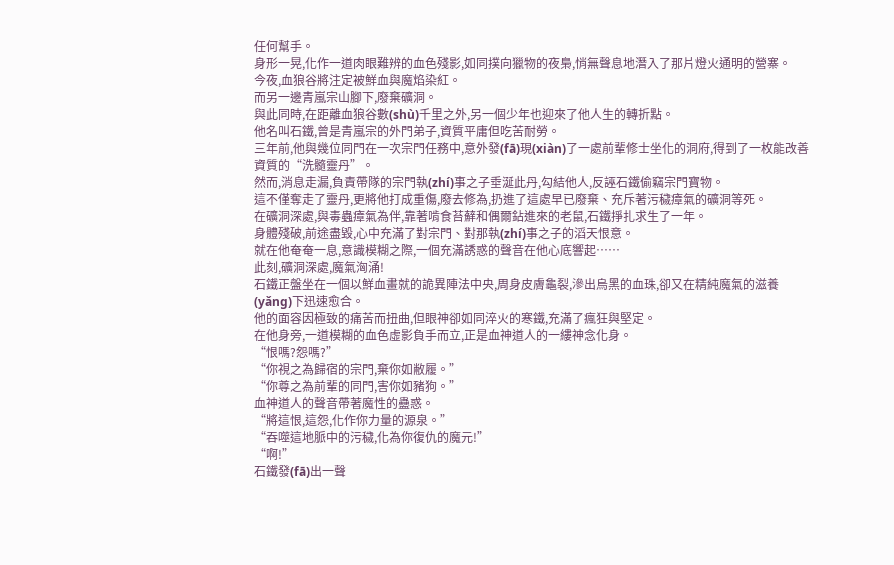任何幫手。
身形一晃,化作一道肉眼難辨的血色殘影,如同撲向獵物的夜梟,悄無聲息地潛入了那片燈火通明的營寨。
今夜,血狼谷將注定被鮮血與魔焰染紅。
而另一邊青嵐宗山腳下,廢棄礦洞。
與此同時,在距離血狼谷數(shù)千里之外,另一個少年也迎來了他人生的轉折點。
他名叫石鐵,曾是青嵐宗的外門弟子,資質平庸但吃苦耐勞。
三年前,他與幾位同門在一次宗門任務中,意外發(fā)現(xiàn)了一處前輩修士坐化的洞府,得到了一枚能改善資質的“洗髓靈丹”。
然而,消息走漏,負責帶隊的宗門執(zhí)事之子垂涎此丹,勾結他人,反誣石鐵偷竊宗門寶物。
這不僅奪走了靈丹,更將他打成重傷,廢去修為,扔進了這處早已廢棄、充斥著污穢瘴氣的礦洞等死。
在礦洞深處,與毒蟲瘴氣為伴,靠著啃食苔蘚和偶爾鉆進來的老鼠,石鐵掙扎求生了一年。
身體殘破,前途盡毀,心中充滿了對宗門、對那執(zhí)事之子的滔天恨意。
就在他奄奄一息,意識模糊之際,一個充滿誘惑的聲音在他心底響起……
此刻,礦洞深處,魔氣洶涌!
石鐵正盤坐在一個以鮮血畫就的詭異陣法中央,周身皮膚龜裂,滲出烏黑的血珠,卻又在精純魔氣的滋養(yǎng)下迅速愈合。
他的面容因極致的痛苦而扭曲,但眼神卻如同淬火的寒鐵,充滿了瘋狂與堅定。
在他身旁,一道模糊的血色虛影負手而立,正是血神道人的一縷神念化身。
“恨嗎?怨嗎?”
“你視之為歸宿的宗門,棄你如敝履。”
“你尊之為前輩的同門,害你如豬狗。”
血神道人的聲音帶著魔性的蠱惑。
“將這恨,這怨,化作你力量的源泉。”
“吞噬這地脈中的污穢,化為你復仇的魔元!”
“啊!”
石鐵發(fā)出一聲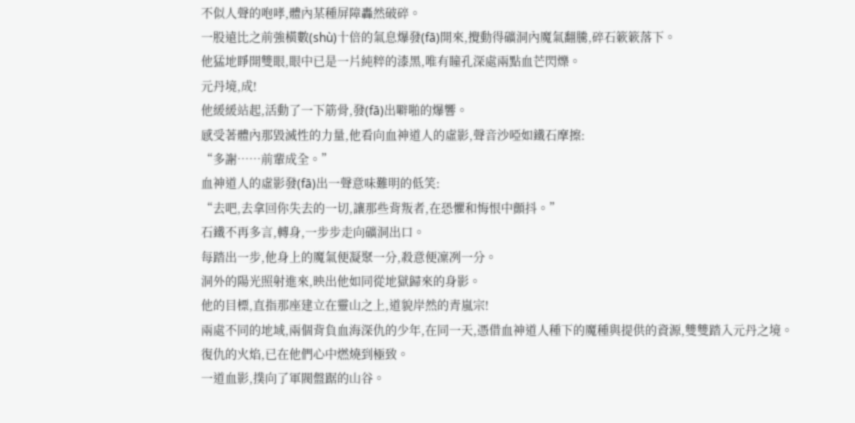不似人聲的咆哮,體內某種屏障轟然破碎。
一股遠比之前強橫數(shù)十倍的氣息爆發(fā)開來,攪動得礦洞內魔氣翻騰,碎石簌簌落下。
他猛地睜開雙眼,眼中已是一片純粹的漆黑,唯有瞳孔深處兩點血芒閃爍。
元丹境,成!
他緩緩站起,活動了一下筋骨,發(fā)出噼啪的爆響。
感受著體內那毀滅性的力量,他看向血神道人的虛影,聲音沙啞如鐵石摩擦:
“多謝……前輩成全。”
血神道人的虛影發(fā)出一聲意味難明的低笑:
“去吧,去拿回你失去的一切,讓那些背叛者,在恐懼和悔恨中顫抖。”
石鐵不再多言,轉身,一步步走向礦洞出口。
每踏出一步,他身上的魔氣便凝聚一分,殺意便凜冽一分。
洞外的陽光照射進來,映出他如同從地獄歸來的身影。
他的目標,直指那座建立在靈山之上,道貌岸然的青嵐宗!
兩處不同的地域,兩個背負血海深仇的少年,在同一天,憑借血神道人種下的魔種與提供的資源,雙雙踏入元丹之境。
復仇的火焰,已在他們心中燃燒到極致。
一道血影,撲向了軍閥盤踞的山谷。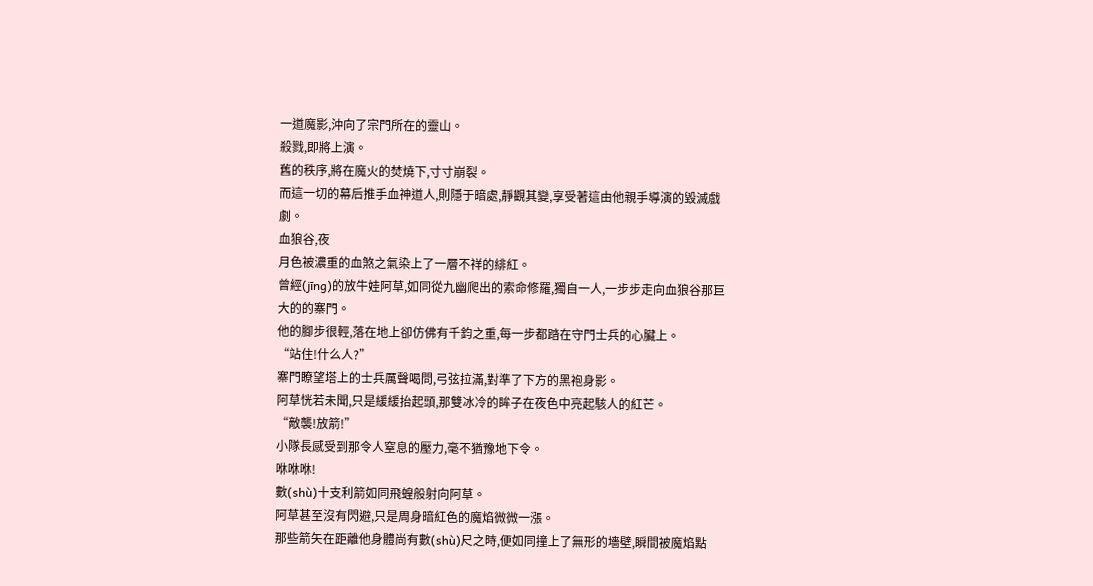一道魔影,沖向了宗門所在的靈山。
殺戮,即將上演。
舊的秩序,將在魔火的焚燒下,寸寸崩裂。
而這一切的幕后推手血神道人,則隱于暗處,靜觀其變,享受著這由他親手導演的毀滅戲劇。
血狼谷,夜
月色被濃重的血煞之氣染上了一層不祥的緋紅。
曾經(jīng)的放牛娃阿草,如同從九幽爬出的索命修羅,獨自一人,一步步走向血狼谷那巨大的的寨門。
他的腳步很輕,落在地上卻仿佛有千鈞之重,每一步都踏在守門士兵的心臟上。
“站住!什么人?”
寨門瞭望塔上的士兵厲聲喝問,弓弦拉滿,對準了下方的黑袍身影。
阿草恍若未聞,只是緩緩抬起頭,那雙冰冷的眸子在夜色中亮起駭人的紅芒。
“敵襲!放箭!”
小隊長感受到那令人窒息的壓力,毫不猶豫地下令。
咻咻咻!
數(shù)十支利箭如同飛蝗般射向阿草。
阿草甚至沒有閃避,只是周身暗紅色的魔焰微微一漲。
那些箭矢在距離他身體尚有數(shù)尺之時,便如同撞上了無形的墻壁,瞬間被魔焰點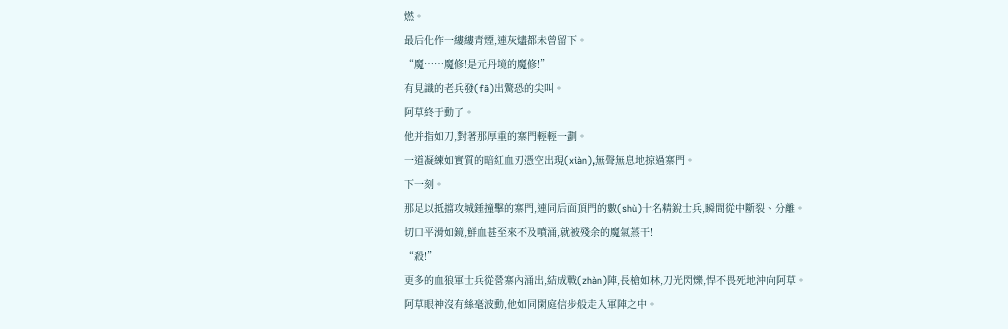燃。
最后化作一縷縷青煙,連灰燼都未曾留下。
“魔……魔修!是元丹境的魔修!”
有見識的老兵發(fā)出驚恐的尖叫。
阿草終于動了。
他并指如刀,對著那厚重的寨門輕輕一劃。
一道凝練如實質的暗紅血刃憑空出現(xiàn),無聲無息地掠過寨門。
下一刻。
那足以抵擋攻城錘撞擊的寨門,連同后面頂門的數(shù)十名精銳士兵,瞬間從中斷裂、分離。
切口平滑如鏡,鮮血甚至來不及噴涌,就被殘余的魔氣蒸干!
“殺!”
更多的血狼軍士兵從營寨內涌出,結成戰(zhàn)陣,長槍如林,刀光閃爍,悍不畏死地沖向阿草。
阿草眼神沒有絲毫波動,他如同閑庭信步般走入軍陣之中。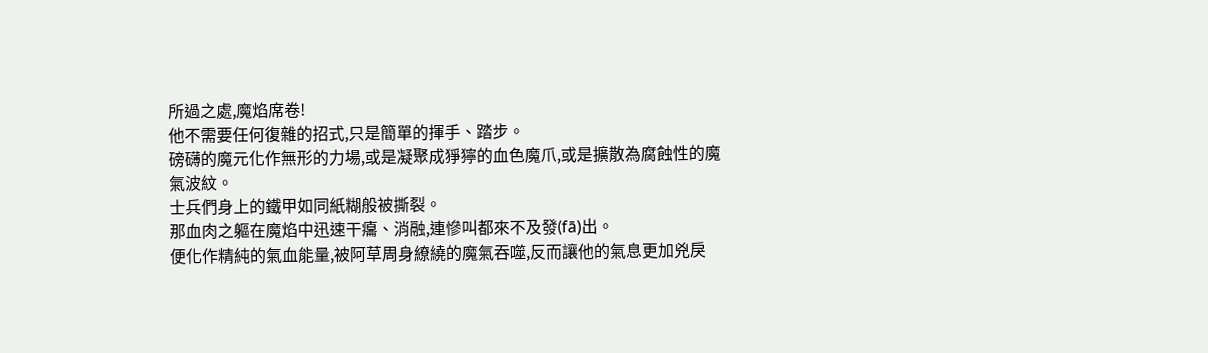所過之處,魔焰席卷!
他不需要任何復雜的招式,只是簡單的揮手、踏步。
磅礴的魔元化作無形的力場,或是凝聚成猙獰的血色魔爪,或是擴散為腐蝕性的魔氣波紋。
士兵們身上的鐵甲如同紙糊般被撕裂。
那血肉之軀在魔焰中迅速干癟、消融,連慘叫都來不及發(fā)出。
便化作精純的氣血能量,被阿草周身繚繞的魔氣吞噬,反而讓他的氣息更加兇戾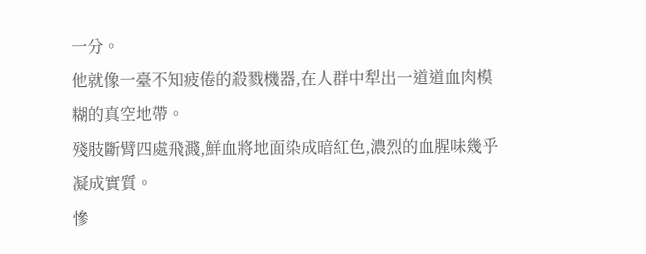一分。
他就像一臺不知疲倦的殺戮機器,在人群中犁出一道道血肉模糊的真空地帶。
殘肢斷臂四處飛濺,鮮血將地面染成暗紅色,濃烈的血腥味幾乎凝成實質。
慘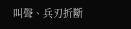叫聲、兵刃折斷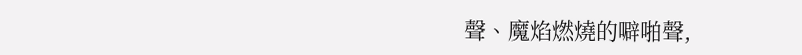聲、魔焰燃燒的噼啪聲,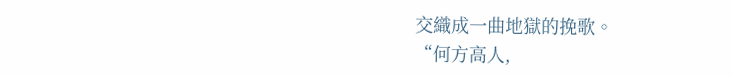交織成一曲地獄的挽歌。
“何方高人,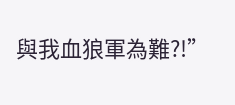與我血狼軍為難?!”